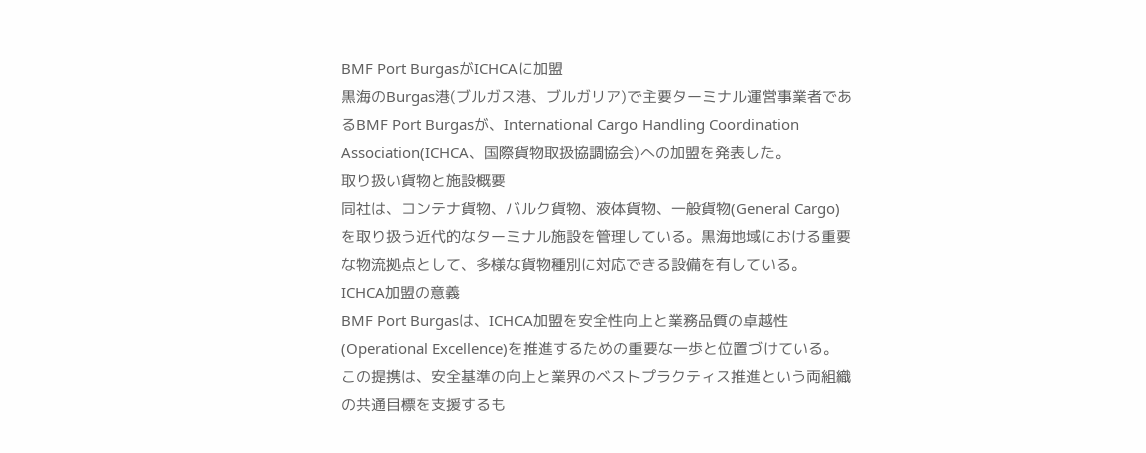BMF Port BurgasがICHCAに加盟
黒海のBurgas港(ブルガス港、ブルガリア)で主要ターミナル運営事業者であるBMF Port Burgasが、International Cargo Handling Coordination Association(ICHCA、国際貨物取扱協調協会)への加盟を発表した。
取り扱い貨物と施設概要
同社は、コンテナ貨物、バルク貨物、液体貨物、一般貨物(General Cargo)を取り扱う近代的なターミナル施設を管理している。黒海地域における重要な物流拠点として、多様な貨物種別に対応できる設備を有している。
ICHCA加盟の意義
BMF Port Burgasは、ICHCA加盟を安全性向上と業務品質の卓越性(Operational Excellence)を推進するための重要な一歩と位置づけている。この提携は、安全基準の向上と業界のベストプラクティス推進という両組織の共通目標を支援するも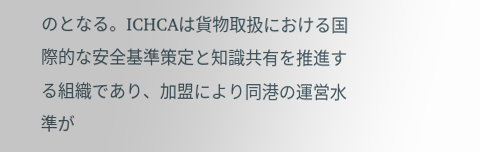のとなる。ICHCAは貨物取扱における国際的な安全基準策定と知識共有を推進する組織であり、加盟により同港の運営水準が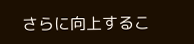さらに向上するこ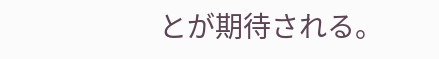とが期待される。